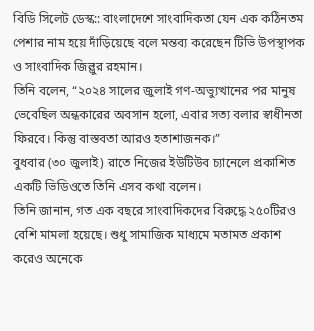বিডি সিলেট ডেস্ক:: বাংলাদেশে সাংবাদিকতা যেন এক কঠিনতম পেশার নাম হয়ে দাঁড়িয়েছে বলে মন্তব্য করেছেন টিভি উপস্থাপক ও সাংবাদিক জিল্লুর রহমান।
তিনি বলেন, “২০২৪ সালের জুলাই গণ-অভ্যুত্থানের পর মানুষ ভেবেছিল অন্ধকারের অবসান হলো, এবার সত্য বলার স্বাধীনতা ফিরবে। কিন্তু বাস্তবতা আরও হতাশাজনক।”
বুধবার (৩০ জুলাই) রাতে নিজের ইউটিউব চ্যানেলে প্রকাশিত একটি ভিডিওতে তিনি এসব কথা বলেন।
তিনি জানান, গত এক বছরে সাংবাদিকদের বিরুদ্ধে ২৫০টিরও বেশি মামলা হয়েছে। শুধু সামাজিক মাধ্যমে মতামত প্রকাশ করেও অনেকে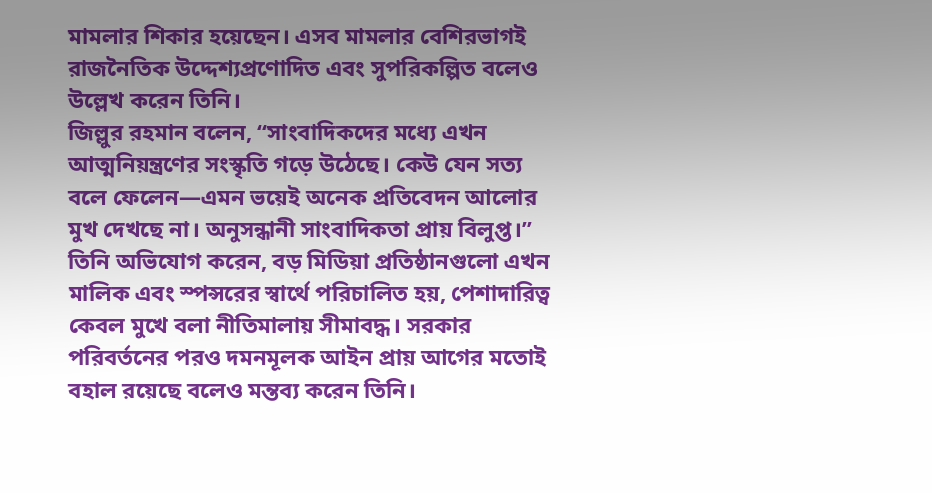মামলার শিকার হয়েছেন। এসব মামলার বেশিরভাগই রাজনৈতিক উদ্দেশ্যপ্রণোদিত এবং সুপরিকল্পিত বলেও উল্লেখ করেন তিনি।
জিল্লুর রহমান বলেন, “সাংবাদিকদের মধ্যে এখন আত্মনিয়ন্ত্রণের সংস্কৃতি গড়ে উঠেছে। কেউ যেন সত্য বলে ফেলেন—এমন ভয়েই অনেক প্রতিবেদন আলোর মুখ দেখছে না। অনুসন্ধানী সাংবাদিকতা প্রায় বিলুপ্ত।”
তিনি অভিযোগ করেন, বড় মিডিয়া প্রতিষ্ঠানগুলো এখন মালিক এবং স্পন্সরের স্বার্থে পরিচালিত হয়, পেশাদারিত্ব কেবল মুখে বলা নীতিমালায় সীমাবদ্ধ। সরকার পরিবর্তনের পরও দমনমূলক আইন প্রায় আগের মতোই বহাল রয়েছে বলেও মন্তব্য করেন তিনি।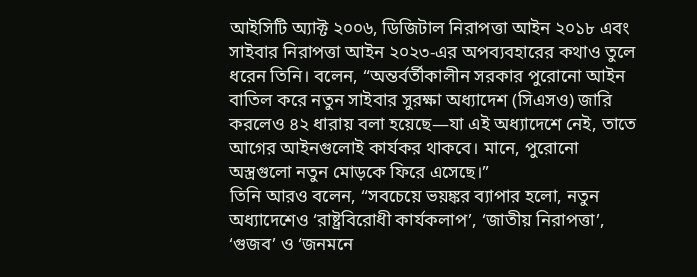আইসিটি অ্যাক্ট ২০০৬, ডিজিটাল নিরাপত্তা আইন ২০১৮ এবং সাইবার নিরাপত্তা আইন ২০২৩-এর অপব্যবহারের কথাও তুলে ধরেন তিনি। বলেন, “অন্তর্বর্তীকালীন সরকার পুরোনো আইন বাতিল করে নতুন সাইবার সুরক্ষা অধ্যাদেশ (সিএসও) জারি করলেও ৪২ ধারায় বলা হয়েছে—যা এই অধ্যাদেশে নেই, তাতে আগের আইনগুলোই কার্যকর থাকবে। মানে, পুরোনো অস্ত্রগুলো নতুন মোড়কে ফিরে এসেছে।”
তিনি আরও বলেন, “সবচেয়ে ভয়ঙ্কর ব্যাপার হলো, নতুন অধ্যাদেশেও ‘রাষ্ট্রবিরোধী কার্যকলাপ’, ‘জাতীয় নিরাপত্তা’, ‘গুজব’ ও ‘জনমনে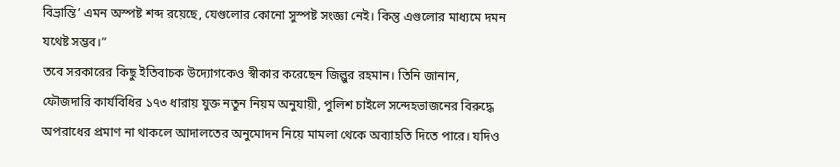বিভ্রান্তি’ এমন অস্পষ্ট শব্দ রয়েছে, যেগুলোর কোনো সুস্পষ্ট সংজ্ঞা নেই। কিন্তু এগুলোর মাধ্যমে দমন যথেষ্ট সম্ভব।”
তবে সরকারের কিছু ইতিবাচক উদ্যোগকেও স্বীকার করেছেন জিল্লুর রহমান। তিনি জানান, ফৌজদারি কার্যবিধির ১৭৩ ধারায় যুক্ত নতুন নিয়ম অনুযায়ী, পুলিশ চাইলে সন্দেহভাজনের বিরুদ্ধে অপরাধের প্রমাণ না থাকলে আদালতের অনুমোদন নিয়ে মামলা থেকে অব্যাহতি দিতে পারে। যদিও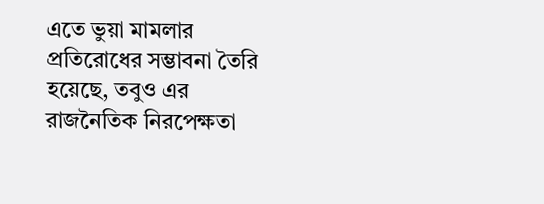এতে ভুয়া মামলার প্রতিরোধের সম্ভাবনা তৈরি হয়েছে, তবুও এর রাজনৈতিক নিরপেক্ষতা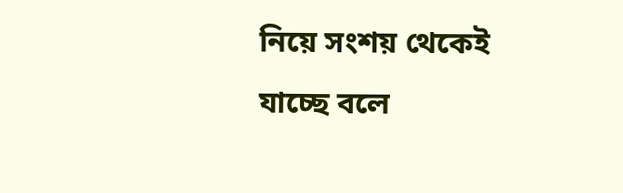নিয়ে সংশয় থেকেই যাচ্ছে বলে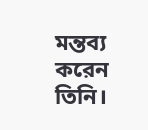মন্তব্য করেন তিনি।